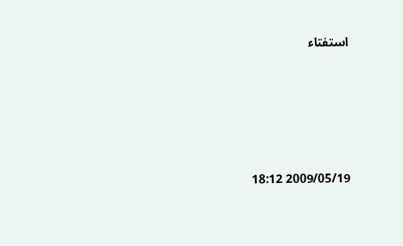استفتاء





2009/05/19 18:12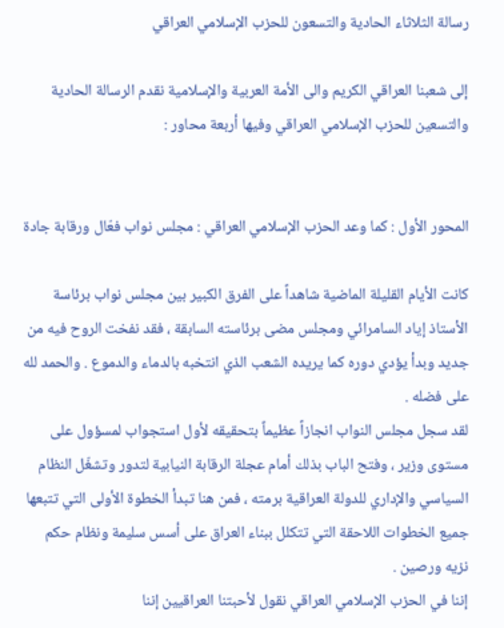رسالة الثلاثاء الحادية والتسعون للحزب الإسلامي العراقي

إلى شعبنا العراقي الكريم والى الأمة العربية والإسلامية نقدم الرسالة الحادية والتسعين للحزب الإسلامي العراقي وفيها أربعة محاور :


المحور الأول : كما وعد الحزب الإسلامي العراقي : مجلس نواب فعّال ورقابة جادة

كانت الأيام القليلة الماضية شاهداً على الفرق الكبير بين مجلس نواب برئاسة الأستاذ إياد السامرائي ومجلس مضى برئاسته السابقة ، فقد نفخت الروح فيه من جديد وبدأ يؤدي دوره كما يريده الشعب الذي انتخبه بالدماء والدموع . والحمد لله على فضله .
لقد سجل مجلس النواب انجازاً عظيماً بتحقيقه لأول استجواب لمسؤول على مستوى وزير ، وفتح الباب بذلك أمام عجلة الرقابة النيابية لتدور وتشغّل النظام السياسي والإداري للدولة العراقية برمته ، فمن هنا تبدأ الخطوة الأولى التي تتبعها جميع الخطوات اللاحقة التي تتكلل ببناء العراق على أسس سليمة ونظام حكم نزيه ورصين .
إننا في الحزب الإسلامي العراقي نقول لأحبتنا العراقيين إننا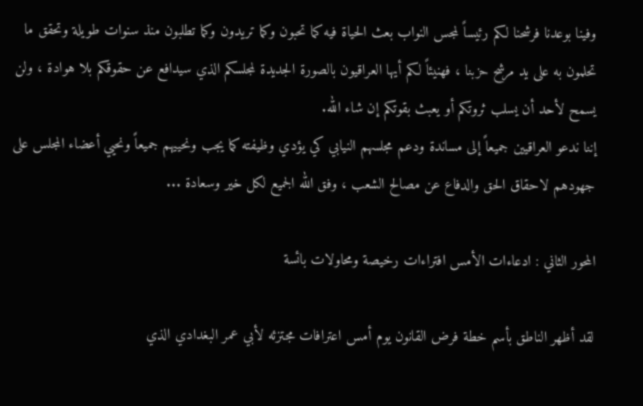وفينا بوعدنا فرشحنا لكم رئيساً لمجس النواب بعث الحياة فيه كما تحبون وكما تريدون وكما تطلبون منذ سنوات طويلة وتحقق ما تحلمون به على يد مرشح حزبنا ، فهنيئاً لكم أيها العراقيون بالصورة الجديدة لمجلسكم الذي سيدافع عن حقوقكم بلا هوادة ، ولن يسمح لأحد أن يسلب ثروتكم أو يعبث بقوتكم إن شاء الله.
إننا ندعو العراقيين جميعاً إلى مساندة ودعم مجلسهم النيابي كي يؤدي وظيفته كما يجب ونحييهم جميعاً ونحيي أعضاء المجلس على جهودهم لاحقاق الحق والدفاع عن مصالح الشعب ، وفق الله الجميع لكل خير وسعادة ...

المحور الثاني : ادعاءات الأمس افتراءات رخيصة ومحاولات بائسة

لقد أظهر الناطق بأسم خطة فرض القانون يوم أمس اعترافات مجتزئه لأبي عمر البغدادي الذي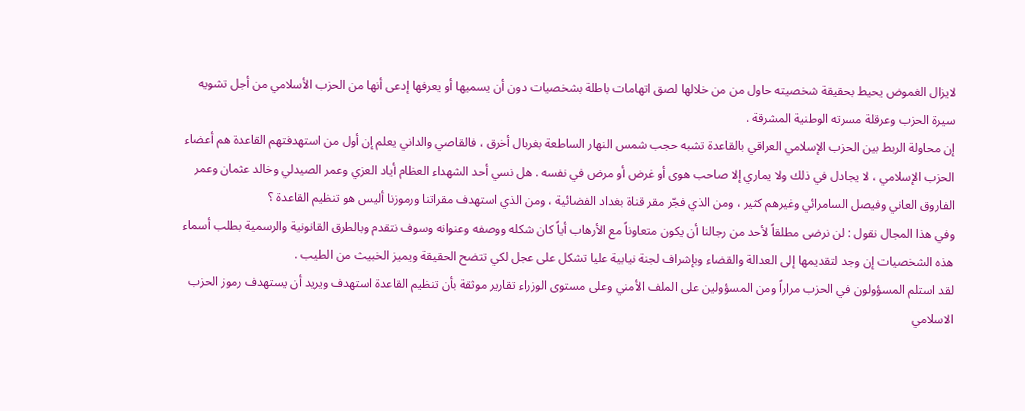لايزال الغموض يحيط بحقيقة شخصيته حاول من من خلالها لصق اتهامات باطلة بشخصيات دون أن يسميها أو يعرفها إدعى أنها من الحزب الأسلامي من أجل تشويه سيرة الحزب وعرقلة مسرته الوطنية المشرقة .
إن محاولة الربط بين الحزب الإسلامي العراقي بالقاعدة تشبه حجب شمس النهار الساطعة بغربال أخرق ، فالقاصي والداني يعلم إن أول من استهدفتهم القاعدة هم أعضاء الحزب الإسلامي ، لا يجادل في ذلك ولا يماري إلا صاحب هوى أو غرض أو مرض في نفسه . هل نسي أحد الشهداء العظام أياد العزي وعمر الصيدلي وخالد عثمان وعمر الفاروق العاني وفيصل السامرائي وغيرهم كثير ، ومن الذي فجّر مقر قناة بغداد الفضائية ، ومن الذي استهدف مقراتنا ورموزنا أليس هو تنظيم القاعدة ؟
وفي هذا المجال نقول : لن نرضى مطلقاً لأحد من رجالنا أن يكون متعاوناً مع الأرهاب أياً كان شكله ووصفه وعنوانه وسوف نتقدم وبالطرق القانونية والرسمية بطلب أسماء هذه الشخصيات إن وجد لتقديمها إلى العدالة والقضاء وبإشراف لجنة نيابية عليا تشكل على عجل لكي تتضح الحقيقة ويميز الخبيث من الطيب .
لقد استلم المسؤولون في الحزب مراراً ومن المسؤولين على الملف الأمني وعلى مستوى الوزراء تقارير موثقة بأن تنظيم القاعدة استهدف ويريد أن يستهدف رموز الحزب الاسلامي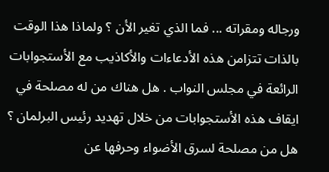ورجاله ومقراته ... فما الذي تغير الأن ؟ ولماذا هذا الوقت بالذات تتزامن هذه الأدعاءات والأكاذيب مع الأستجوابات الرائعة في مجلس النواب . هل هناك من له مصلحة في ايقاف هذه الأستجوابات من خلال تهديد رئيس البرلمان ؟ هل من مصلحة لسرق الأضواء وحرفها عن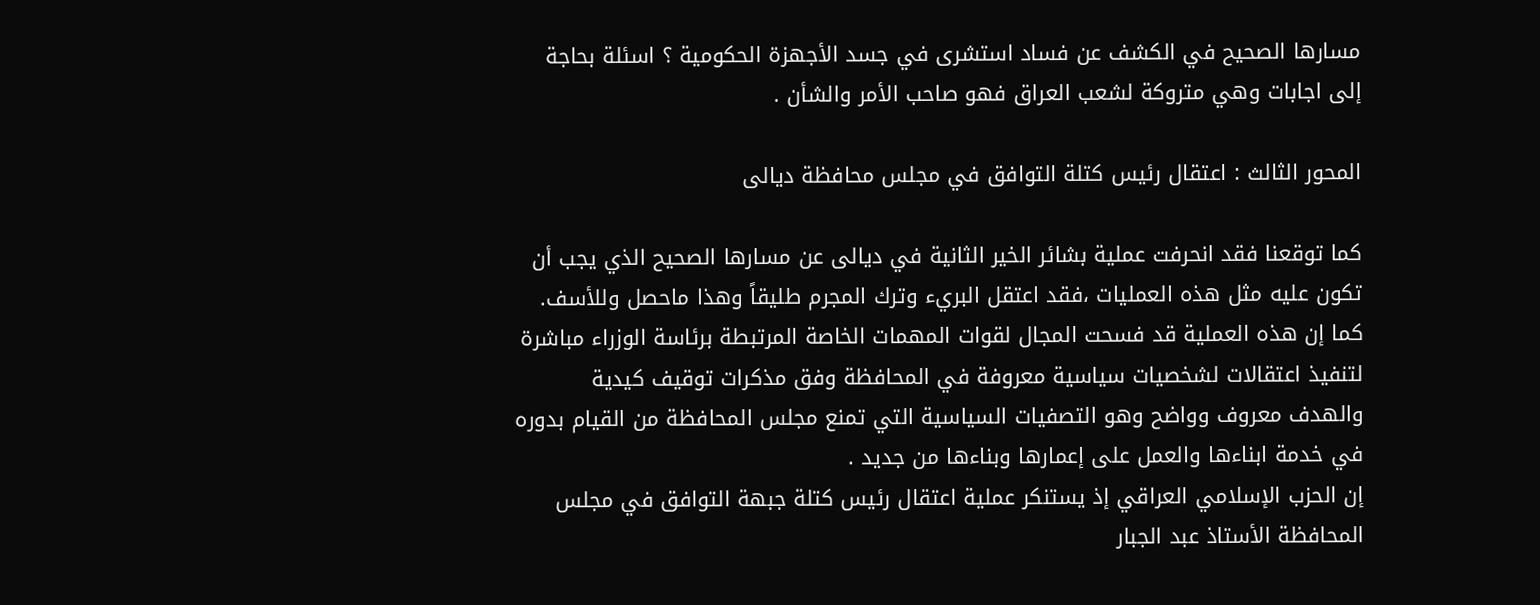مسارها الصحيح في الكشف عن فساد استشرى في جسد الأجهزة الحكومية ؟ اسئلة بحاجة إلى اجابات وهي متروكة لشعب العراق فهو صاحب الأمر والشأن .

المحور الثالث : اعتقال رئيس كتلة التوافق في مجلس محافظة ديالى

كما توقعنا فقد انحرفت عملية بشائر الخير الثانية في ديالى عن مسارها الصحيح الذي يجب أن تكون عليه مثل هذه العمليات ،فقد اعتقل البريء وترك المجرم طليقاً وهذا ماحصل وللأسف.
كما إن هذه العملية قد فسحت المجال لقوات المهمات الخاصة المرتبطة برئاسة الوزراء مباشرة لتنفيذ اعتقالات لشخصيات سياسية معروفة في المحافظة وفق مذكرات توقيف كيدية والهدف معروف وواضح وهو التصفيات السياسية التي تمنع مجلس المحافظة من القيام بدوره في خدمة ابناءها والعمل على إعمارها وبناءها من جديد .
إن الحزب الإسلامي العراقي إذ يستنكر عملية اعتقال رئيس كتلة جبهة التوافق في مجلس المحافظة الأستاذ عبد الجبار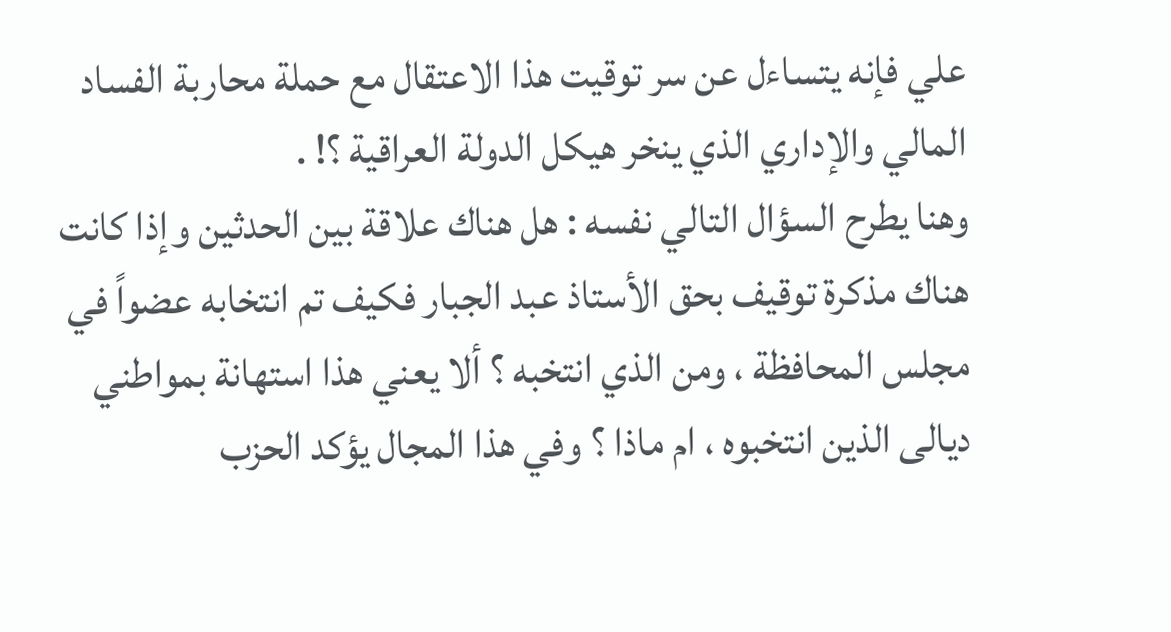علي فإنه يتساءل عن سر توقيت هذا الاعتقال مع حملة محاربة الفساد المالي والإداري الذي ينخر هيكل الدولة العراقية ؟! .
وهنا يطرح السؤال التالي نفسه : هل هناك علاقة بين الحدثين وإذا كانت هناك مذكرة توقيف بحق الأستاذ عبد الجبار فكيف تم انتخابه عضواً في مجلس المحافظة ، ومن الذي انتخبه ؟ ألا يعني هذا استهانة بمواطني ديالى الذين انتخبوه ، ام ماذا ؟ وفي هذا المجال يؤكد الحزب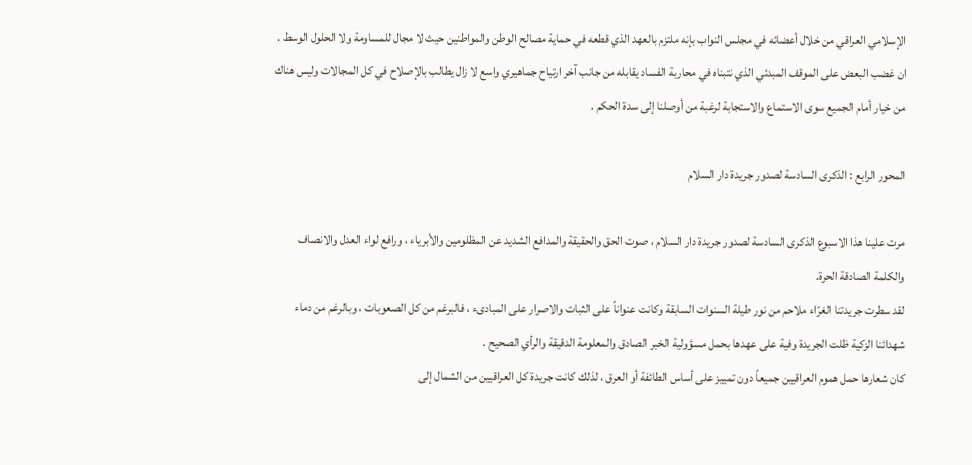الإسلامي العراقي من خلال أعضائه في مجلس النواب بإنه ملتزم بالعهد الذي قطعه في حماية مصالح الوطن والمواطنين حيث لا مجال للمساومة ولا الحلول الوسط .
ان غضب البعض على الموقف المبدئي الذي نتبناه في محاربة الفساد يقابله من جانب آخر ارتياح جماهيري واسع لا زال يطالب بالإصلاح في كل المجالات وليس هناك من خيار أمام الجميع سوى الاستماع والاستجابة لرغبة من أوصلنا إلى سدة الحكم .

المحور الرابع : الذكرى السادسة لصدور جريدة دار السلام

مرت علينا هذا الاسبوع الذكرى السادسة لصدور جريدة دار السلام ، صوت الحق والحقيقة والمدافع الشديد عن المظلومين والأبرياء ، ورافع لواء العدل والانصاف والكلمة الصادقة الحرة.
لقد سطرت جريدتنا الغرّاء ملاحم من نور طيلة السنوات السابقة وكانت عنواناً على الثبات والاصرار على المبادىء ، فالبرغم من كل الصعوبات ، وبالرغم من دماء شهدائنا الزكية ظلت الجريدة وفية على عهدها بحمل مسؤولية الخبر الصادق والمعلومة الدقيقة والرأي الصحيح .
كان شعارها حمل هموم العراقيين جميعاً دون تمييز على أساس الطائفة أو العرق ، لذلك كانت جريدة كل العراقيين من الشمال إلى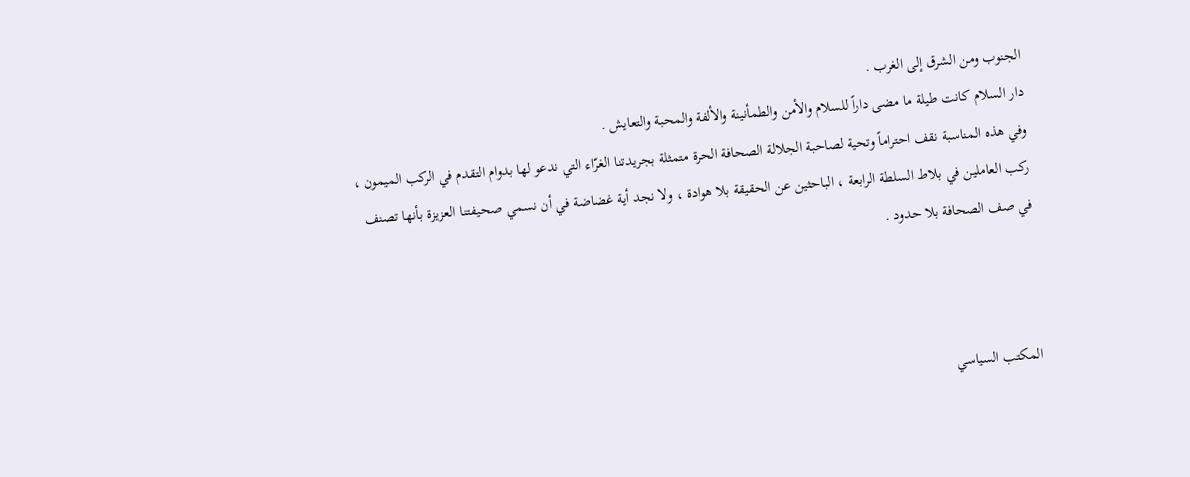الجنوب ومن الشرق إلى الغرب .
دار السلام كانت طيلة ما مضى داراً للسلام والأمن والطمأنينة والألفة والمحبة والتعايش .
وفي هذه المناسبة نقف احتراماً وتحية لصاحبة الجلالة الصحافة الحرة متمثلة بجريدتنا الغرّاء التي ندعو لها بدوام التقدم في الركب الميمون ، ركب العاملين في بلاط السلطة الرابعة ، الباحثين عن الحقيقة بلا هوادة ، ولا نجد أية غضاضة في أن نسمي صحيفتنا العزيزة بأنها تصنف في صف الصحافة بلا حدود .



المكتب السياسي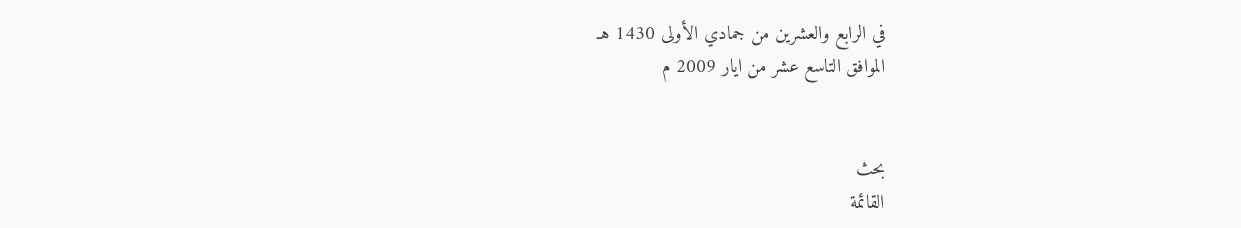في الرابع والعشرين من جمادي الأولى 1430 هـ
الموافق التاسع عشر من ايار 2009 م


بحث
القائمة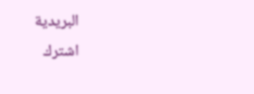البريدية
اشترك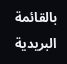بالقائمة البريدية